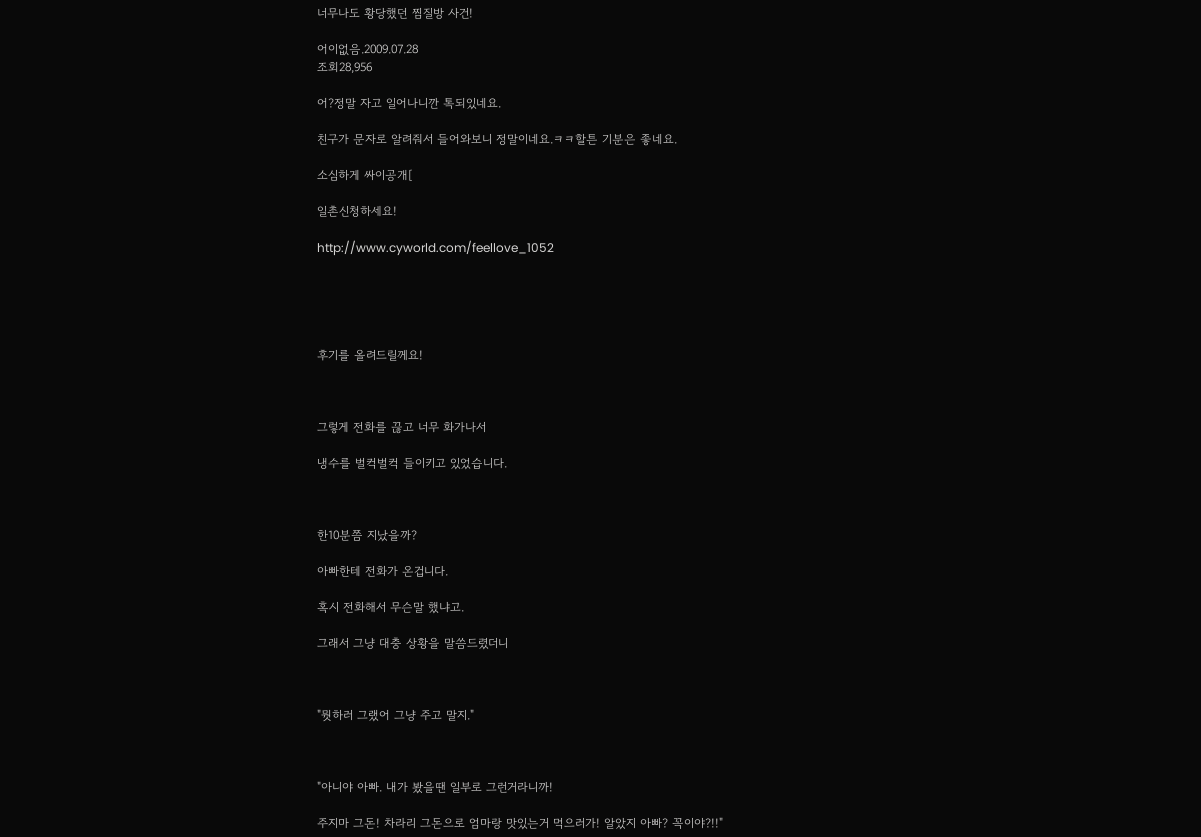너무나도 황당했던 찜질방 사건!

어이없음.2009.07.28
조회28,956

어?정말 자고 일어나니깐 톡되있네요.

친구가 문자로 알려줘서 들어와보니 정말이네요.ㅋㅋ할튼 기분은 좋네요.

소심하게 싸이공개[

일촌신청하세요!

http://www.cyworld.com/feellove_1052





후기를 올려드릴께요!



그렇게 전화를 끊고 너무 화가나서

냉수를 벌컥벌컥 들이키고 있었습니다.



한10분쯤 지났을까?

아빠한테 전화가 온겁니다.

혹시 전화해서 무슨말 했냐고.

그래서 그냥 대충 상황을 말씀드렸더니



"뭣하러 그랬어 그냥 주고 말지."



"아니야 아빠. 내가 봤을땐 일부로 그런거라니까!

주지마 그돈! 차라리 그돈으로 엄마랑 맛있는거 먹으러가! 알았지 아빠? 꼭이야?!!"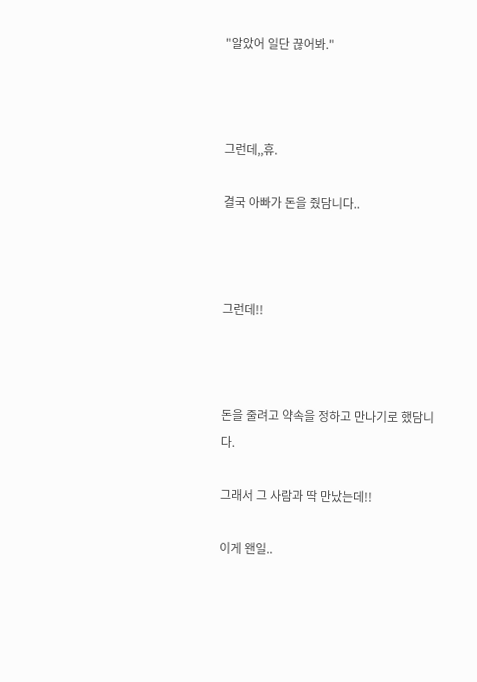"알았어 일단 끊어봐."



그런데,,휴.

결국 아빠가 돈을 줬담니다..



그런데!!



돈을 줄려고 약속을 정하고 만나기로 했담니다.

그래서 그 사람과 딱 만났는데!!

이게 왠일..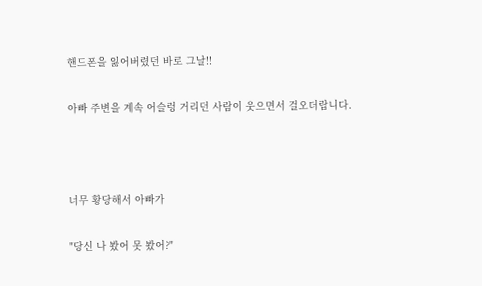핸드폰을 잃어버렸던 바로 그날!!

아빠 주변을 계속 어슬렁 거리던 사람이 웃으면서 걸오더랍니다.



너무 황당해서 아빠가

"당신 나 봤어 못 봤어?"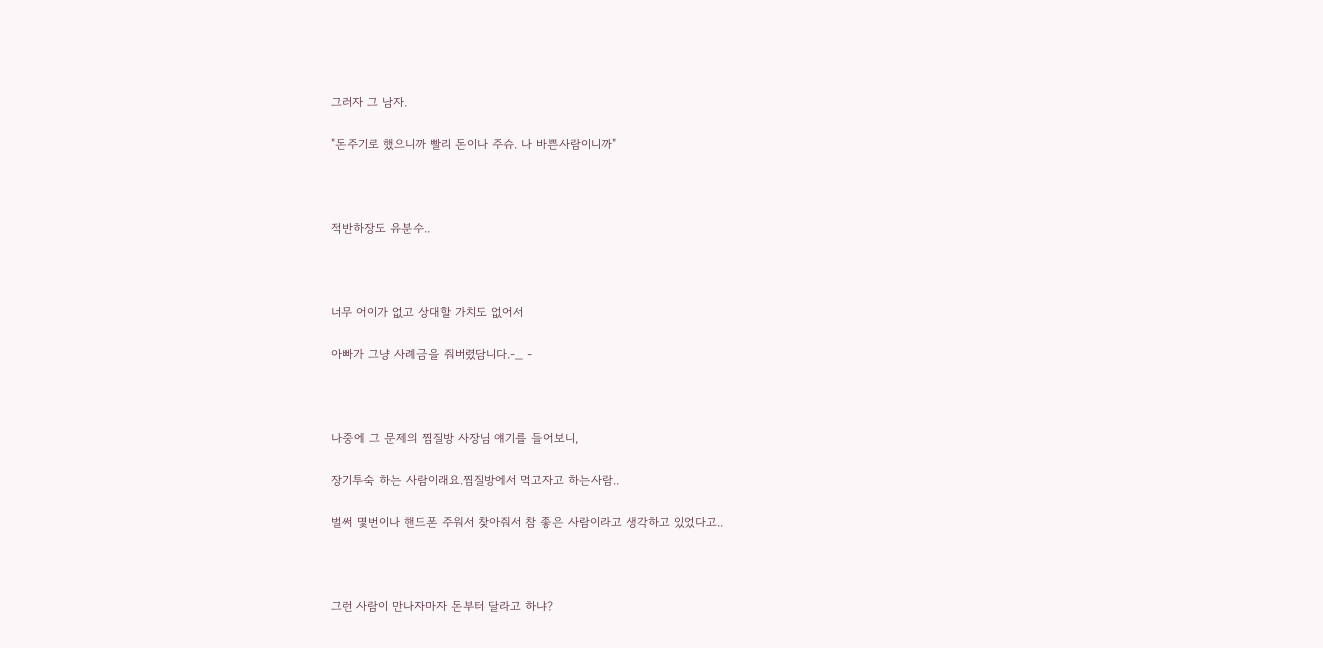그러자 그 남자.

"돈주기로 했으니까 빨리 돈이나 주슈. 나 바쁜사람이니까"



적반하장도 유분수..



너무 어이가 없고 상대할 가치도 없어서

아빠가 그냥 사례금을 줘버렸담니다.-_ -



나중에 그 문제의 찜질방 사장님 얘기를 들어보니,

장기투숙 하는 사람이래요.찜질방에서 먹고자고 하는사람..

벌써 몇번이나 핸드폰 주워서 찾아줘서 참 좋은 사람이라고 생각하고 있었다고..



그런 사람이 만나자마자 돈부터 달라고 하냐?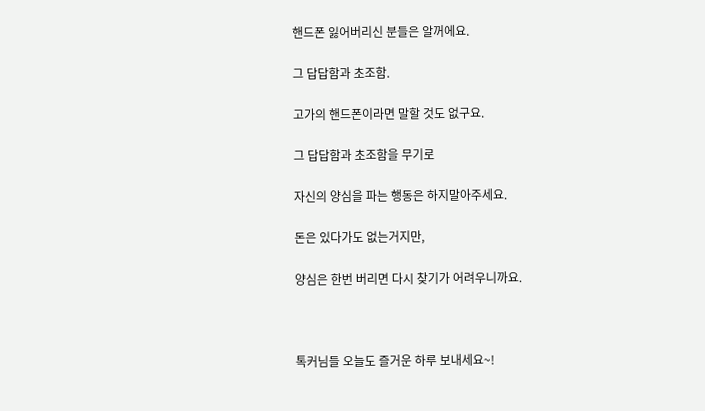핸드폰 잃어버리신 분들은 알꺼에요.

그 답답함과 초조함.

고가의 핸드폰이라면 말할 것도 없구요.

그 답답함과 초조함을 무기로

자신의 양심을 파는 행동은 하지말아주세요.

돈은 있다가도 없는거지만,

양심은 한번 버리면 다시 찾기가 어려우니까요.



톡커님들 오늘도 즐거운 하루 보내세요~!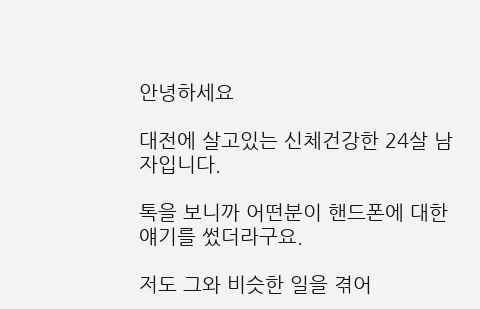안녕하세요

대전에 살고있는 신체건강한 24살 남자입니다.

톡을 보니까 어떤분이 핸드폰에 대한 얘기를 썼더라구요.

저도 그와 비슷한 일을 겪어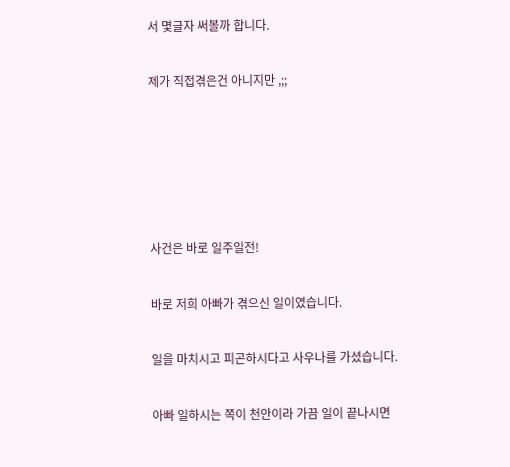서 몇글자 써볼까 합니다.

제가 직접겪은건 아니지만 ,;;





사건은 바로 일주일전!

바로 저희 아빠가 겪으신 일이였습니다.

일을 마치시고 피곤하시다고 사우나를 가셨습니다.

아빠 일하시는 쪽이 천안이라 가끔 일이 끝나시면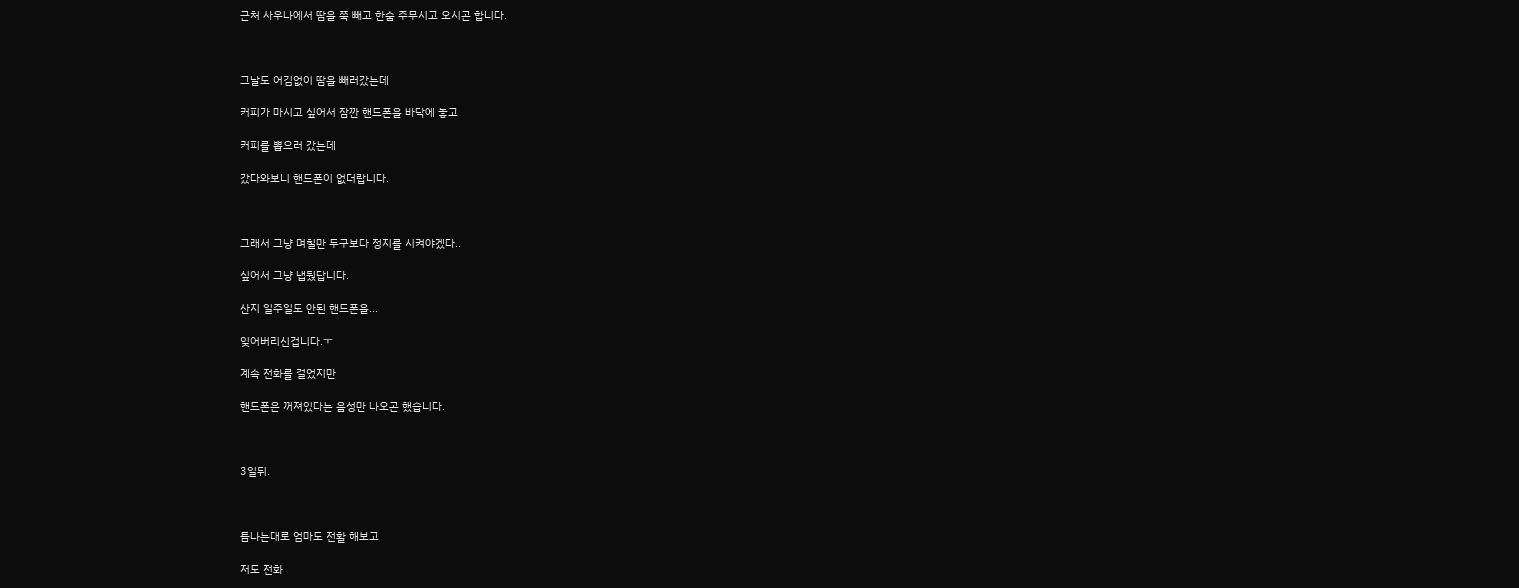근처 사우나에서 땀을 쭉 빼고 한숨 주무시고 오시곤 합니다.



그날도 어김없이 땀을 빼러갔는데

커피가 마시고 싶어서 잠깐 핸드폰을 바닥에 놓고

커피를 뽑으러 갔는데

갔다와보니 핸드폰이 없더랍니다.



그래서 그냥 며칠만 두구보다 정지를 시켜야겠다..

싶어서 그냥 냅뒀답니다.

산지 일주일도 안된 핸드폰을...

잊어버리신겁니다.ㅜ

계속 전화를 걸었지만

핸드폰은 꺼져있다는 음성만 나오곤 했습니다.



3일뒤.



틈나는대로 엄마도 전활 해보고

저도 전화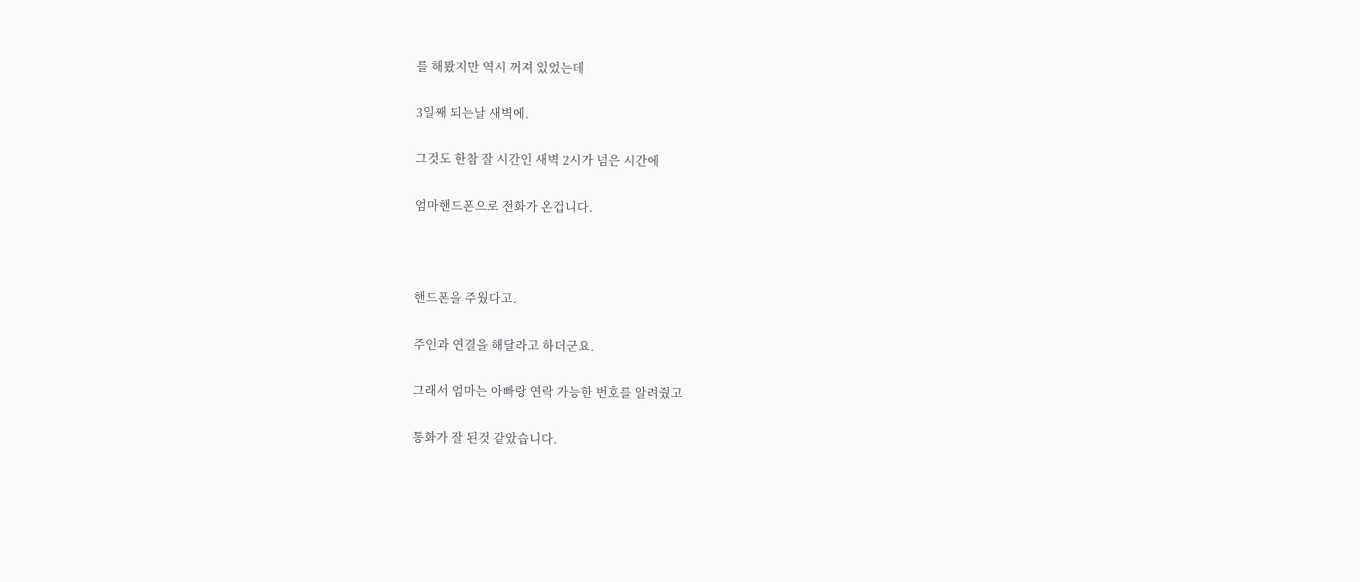를 해봤지만 역시 꺼져 있었는데

3일째 되는날 새벽에.

그것도 한참 잘 시간인 새벽 2시가 넘은 시간에

엄마핸드폰으로 전화가 온겁니다.



핸드폰을 주웠다고.

주인과 연결을 해달라고 하더군요.

그래서 엄마는 아빠랑 연락 가능한 번호를 알려줬고

통화가 잘 된것 같았습니다.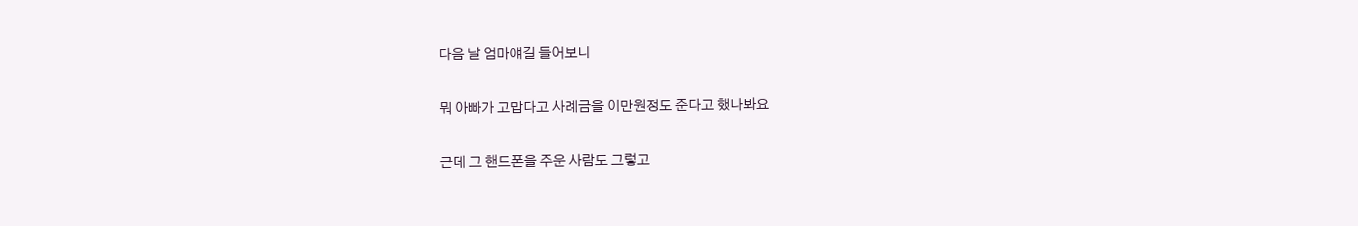다음 날 엄마얘길 들어보니

뭐 아빠가 고맙다고 사례금을 이만원정도 준다고 했나봐요

근데 그 핸드폰을 주운 사람도 그렇고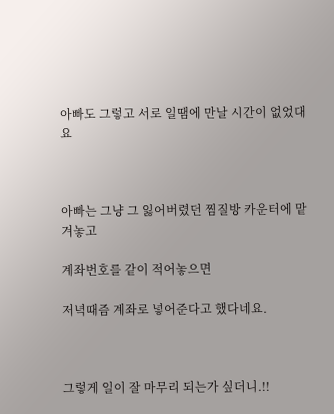아빠도 그렇고 서로 일땜에 만날 시간이 없었대요



아빠는 그냥 그 잃어버렸던 찜질방 카운터에 맡겨놓고

계좌번호를 같이 적어놓으면

저녁때즘 계좌로 넣어준다고 했다네요.



그렇게 일이 잘 마무리 되는가 싶더니.!!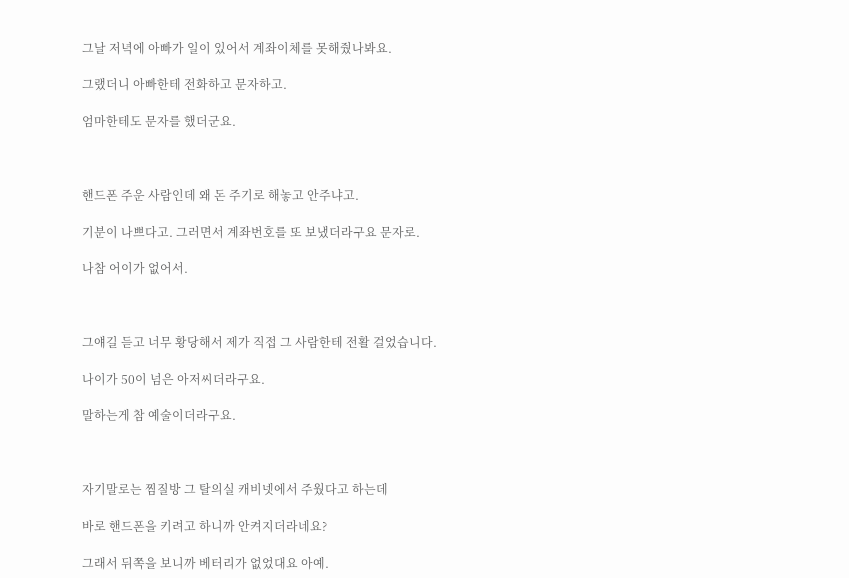그날 저녁에 아빠가 일이 있어서 계좌이체를 못해줬나봐요.

그랬더니 아빠한테 전화하고 문자하고.

엄마한테도 문자를 했더군요.



핸드폰 주운 사람인데 왜 돈 주기로 해놓고 안주냐고.

기분이 나쁘다고. 그러면서 계좌번호를 또 보냈더라구요 문자로.

나참 어이가 없어서.



그얘길 듣고 너무 황당해서 제가 직접 그 사람한테 전활 걸었습니다.

나이가 50이 넘은 아저씨더라구요.

말하는게 참 예술이더라구요.



자기말로는 찜질방 그 탈의실 캐비넷에서 주웠다고 하는데

바로 핸드폰을 키려고 하니까 안켜지더라네요?

그래서 뒤쪽을 보니까 베터리가 없었대요 아예.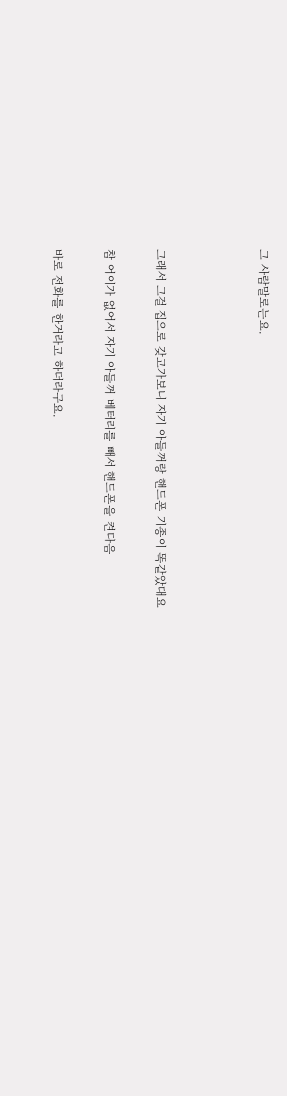그 사람말로는요.



그래서 그걸 집으로 갖고가보니 자기 아들꺼랑 핸드폰 기종이 똑같았대요

참 어이가 없어서 자기 아들꺼 베터리를 빼서 핸드폰을 켠다음

바로 전화를 한거라고 하더라구요.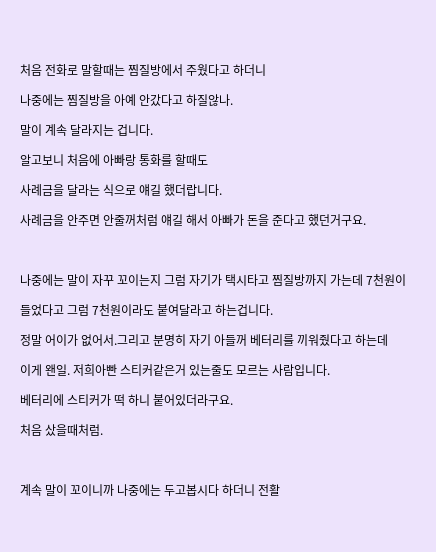처음 전화로 말할때는 찜질방에서 주웠다고 하더니

나중에는 찜질방을 아예 안갔다고 하질않나.

말이 계속 달라지는 겁니다.

알고보니 처음에 아빠랑 통화를 할때도

사례금을 달라는 식으로 얘길 했더랍니다.

사례금을 안주면 안줄꺼처럼 얘길 해서 아빠가 돈을 준다고 했던거구요.



나중에는 말이 자꾸 꼬이는지 그럼 자기가 택시타고 찜질방까지 가는데 7천원이

들었다고 그럼 7천원이라도 붙여달라고 하는겁니다.

정말 어이가 없어서.그리고 분명히 자기 아들꺼 베터리를 끼워줬다고 하는데

이게 왠일. 저희아빤 스티커같은거 있는줄도 모르는 사람입니다.

베터리에 스티커가 떡 하니 붙어있더라구요.

처음 샀을때처럼.



계속 말이 꼬이니까 나중에는 두고봅시다 하더니 전활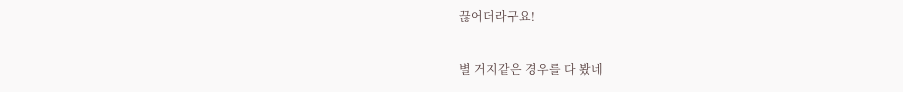끊어더라구요!

별 거지같은 경우를 다 봤네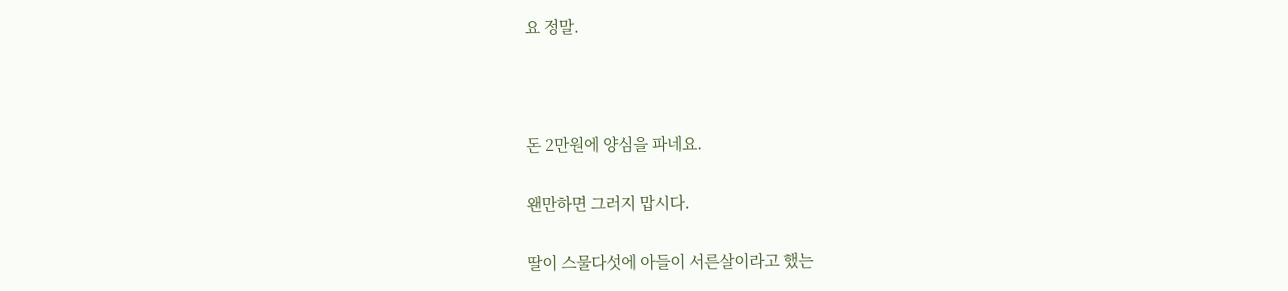요 정말.



돈 2만원에 양심을 파네요.

왠만하면 그러지 맙시다.

딸이 스물다섯에 아들이 서른살이라고 했는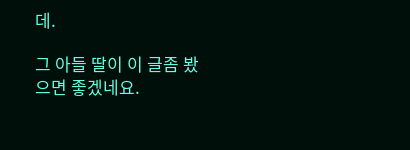데.

그 아들 딸이 이 글좀 봤으면 좋겠네요.